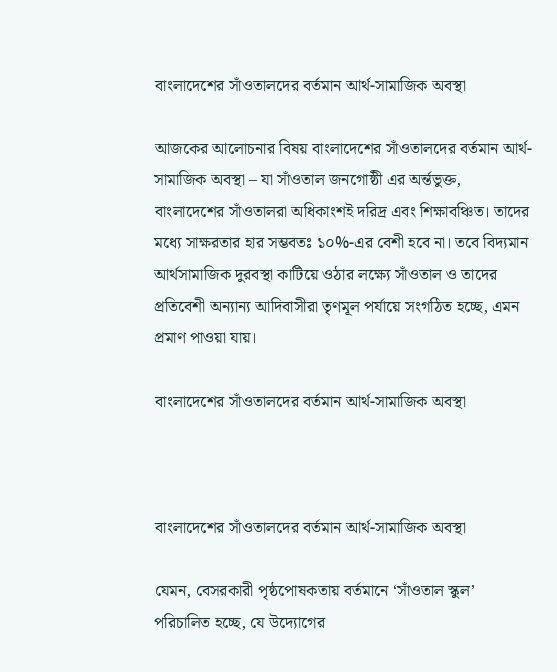বাংলাদেশের সাঁওতালদের বর্তমান আর্থ-সামাজিক অবস্থা

আজকের আলোচনার বিষয় বাংলাদেশের সাঁওতালদের বর্তমান আর্থ-সামাজিক অবস্থা – যা সাঁওতাল জনগোষ্ঠী এর অর্ন্তভুক্ত, বাংলাদেশের সাঁওতালরা অধিকাংশই দরিদ্র এবং শিক্ষাবঞ্চিত। তাদের মধ্যে সাক্ষরতার হার সম্ভবতঃ ১০%-এর বেশী হবে না। তবে বিদ্যমান আর্থসামাজিক দুরবস্থা কাটিয়ে ওঠার লক্ষ্যে সাঁওতাল ও তাদের প্রতিবেশী অন্যান্য আদিবাসীরা তৃণমূল পর্যায়ে সংগঠিত হচ্ছে, এমন প্রমাণ পাওয়া যায়।

বাংলাদেশের সাঁওতালদের বর্তমান আর্থ-সামাজিক অবস্থা



বাংলাদেশের সাঁওতালদের বর্তমান আর্থ-সামাজিক অবস্থা

যেমন, বেসরকারী পৃষ্ঠপোষকতায় বর্তমানে ‘সাঁওতাল স্কুল’ পরিচালিত হচ্ছে, যে উদ্যোগের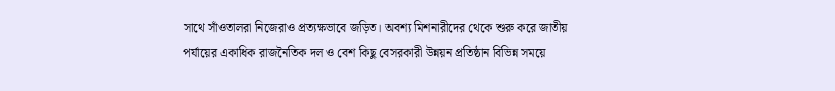সাথে সাঁওতালরা নিজেরাও প্রত্যক্ষভাবে জড়িত। অবশ্য মিশনারীদের থেকে শুরু করে জাতীয় পর্যায়ের একাধিক রাজনৈতিক দল ও বেশ কিছু বেসরকারী উন্নয়ন প্রতিষ্ঠান বিভিন্ন সময়ে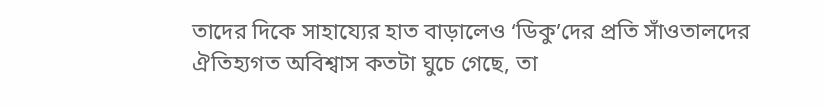তাদের দিকে সাহায্যের হাত বাড়ালেও ‘ডিকু’দের প্রতি সাঁওতালদের ঐতিহ্যগত অবিশ্বাস কতটা ঘুচে গেছে, তা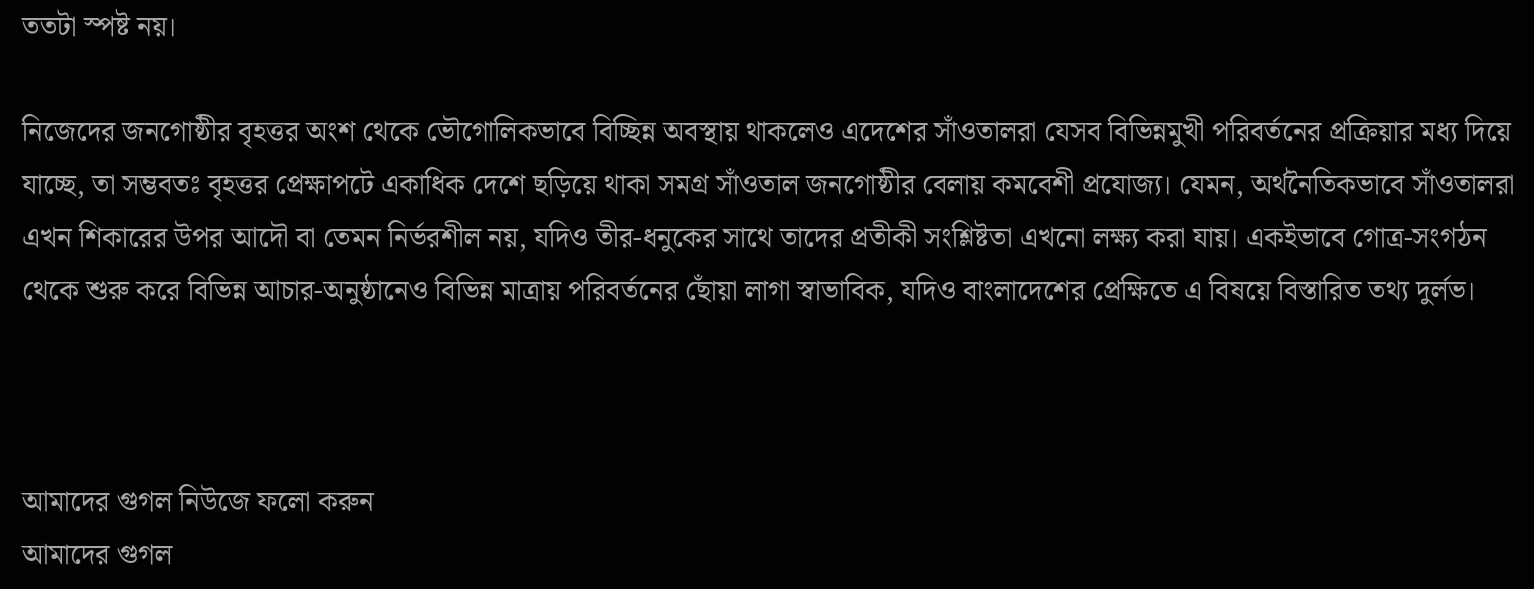ততটা স্পষ্ট নয়।

নিজেদের জনগোষ্ঠীর বৃহত্তর অংশ থেকে ভৌগোলিকভাবে বিচ্ছিন্ন অবস্থায় থাকলেও এদেশের সাঁওতালরা যেসব বিভিন্নমুখী পরিবর্তনের প্রক্রিয়ার মধ্য দিয়ে যাচ্ছে, তা সম্ভবতঃ বৃহত্তর প্রেক্ষাপটে একাধিক দেশে ছড়িয়ে থাকা সমগ্র সাঁওতাল জনগোষ্ঠীর বেলায় কমবেশী প্রযোজ্য। যেমন, অর্থনৈতিকভাবে সাঁওতালরা এখন শিকারের উপর আদৌ বা তেমন নির্ভরশীল নয়, যদিও তীর-ধনুকের সাথে তাদের প্রতীকী সংশ্লিষ্টতা এখনো লক্ষ্য করা যায়। একইভাবে গোত্র-সংগঠন থেকে শুরু করে বিভিন্ন আচার-অনুষ্ঠানেও বিভিন্ন মাত্রায় পরিবর্তনের ছোঁয়া লাগা স্বাভাবিক, যদিও বাংলাদেশের প্রেক্ষিতে এ বিষয়ে বিস্তারিত তথ্য দুর্লভ।



আমাদের গুগল নিউজে ফলো করুন
আমাদের গুগল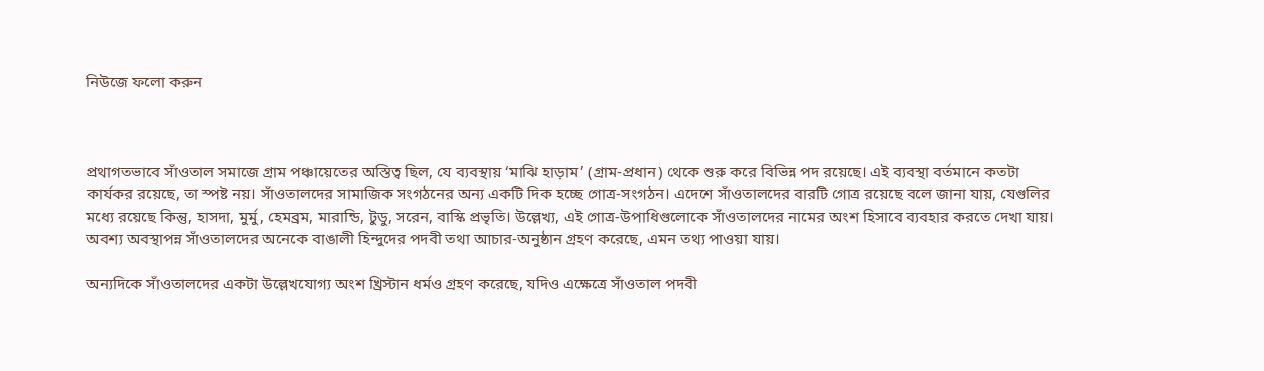নিউজে ফলো করুন



প্রথাগতভাবে সাঁওতাল সমাজে গ্রাম পঞ্চায়েতের অস্তিত্ব ছিল, যে ব্যবস্থায় ‘মাঝি হাড়াম’ (গ্রাম-প্রধান) থেকে শুরু করে বিভিন্ন পদ রয়েছে। এই ব্যবস্থা বর্তমানে কতটা কার্যকর রয়েছে, তা স্পষ্ট নয়। সাঁওতালদের সামাজিক সংগঠনের অন্য একটি দিক হচ্ছে গোত্র-সংগঠন। এদেশে সাঁওতালদের বারটি গোত্র রয়েছে বলে জানা যায়, যেগুলির মধ্যে রয়েছে কিন্তু, হাসদা, মুর্মু, হেমব্রম, মারান্ডি, টুডু, সরেন, বাস্কি প্রভৃতি। উল্লেখ্য, এই গোত্র-উপাধিগুলোকে সাঁওতালদের নামের অংশ হিসাবে ব্যবহার করতে দেখা যায়। অবশ্য অবস্থাপন্ন সাঁওতালদের অনেকে বাঙালী হিন্দুদের পদবী তথা আচার-অনুষ্ঠান গ্রহণ করেছে, এমন তথ্য পাওয়া যায়।

অন্যদিকে সাঁওতালদের একটা উল্লেখযোগ্য অংশ খ্রিস্টান ধৰ্মও গ্রহণ করেছে, যদিও এক্ষেত্রে সাঁওতাল পদবী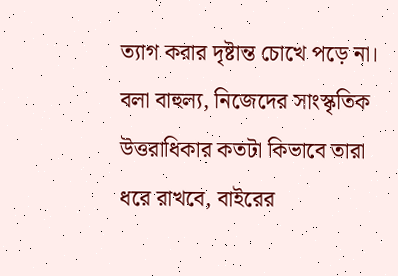ত্যাগ করার দৃষ্টান্ত চোখে পড়ে না। বলা বাহুল্য, নিজেদের সাংস্কৃতিক উত্তরাধিকার কতটা কিভাবে তারা ধরে রাখবে, বাইরের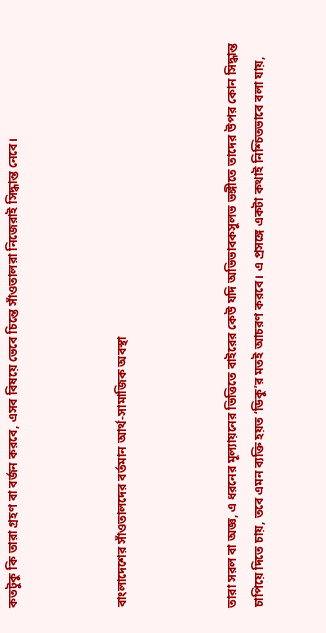কতটুকু কি তারা গ্রহণ বা বর্জন করবে, এসব বিষয়ে ভেবে চিন্তে সাঁওতালরা নিজেরাই সিদ্ধান্ত নেবে।



বাংলাদেশের সাঁওতালদের বর্তমান আর্থ-সামাজিক অবস্থা



তারা সরল বা অজ্ঞ, এ ধরনের মূল্যায়নের ভিত্তিতে বাইরের কেউ যদি অভিভাবকসুলভ ভঙ্গীতে তাদের উপর কোন সিদ্ধান্ত চাপিয়ে দিতে চায়, তবে এমন ব্যক্তি হয়ত ‘ডিকু’র মতই আচরণ করবে। এ প্রসঙ্গে একটা কথাই নিশ্চিতভাবে বলা যায়,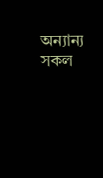অন্যান্য সকল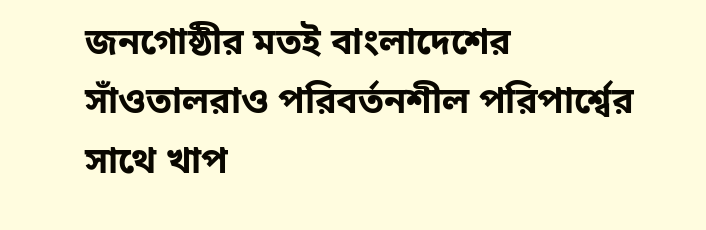জনগোষ্ঠীর মতই বাংলাদেশের সাঁওতালরাও পরিবর্তনশীল পরিপার্শ্বের সাথে খাপ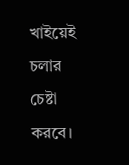খাইয়েই চলার চেষ্টা করবে।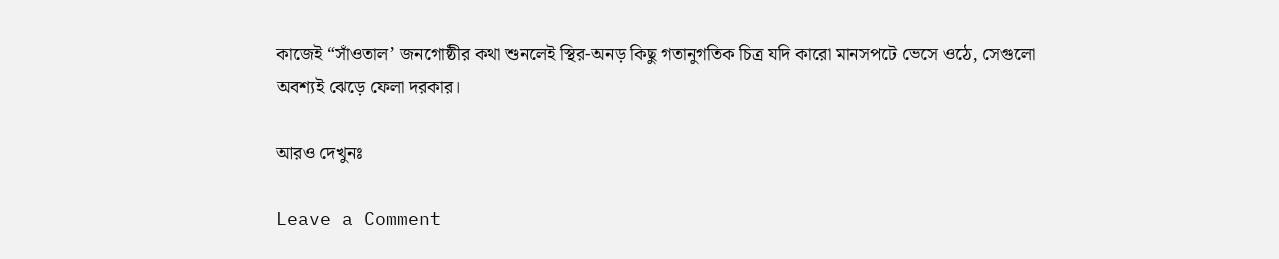কাজেই “সাঁওতাল’ জনগোষ্ঠীর কথা শুনলেই স্থির-অনড় কিছু গতানুগতিক চিত্র যদি কারো মানসপটে ভেসে ওঠে, সেগুলো অবশ্যই ঝেড়ে ফেলা দরকার।

আরও দেখুনঃ

Leave a Comment